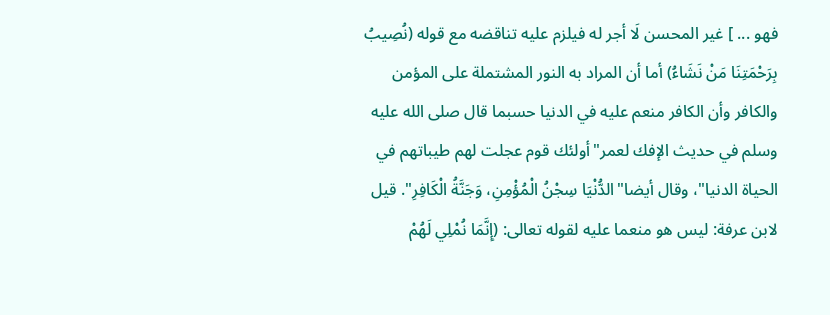فهو ... ] غير المحسن لَا أجر له فيلزم عليه تناقضه مع قوله (نُصِيبُ بِرَحْمَتِنَا مَنْ نَشَاءُ) أما أن المراد به النور المشتملة على المؤمن والكافر وأن الكافر منعم عليه في الدنيا حسبما قال صلى الله عليه وسلم في حديث الإفك لعمر"أولئك قوم عجلت لهم طيباتهم في الحياة الدنيا"، وقال أيضا"الدُّنْيَا سِجْنُ الْمُؤْمِنِ، وَجَنَّةُ الْكَافِرِ". قيل لابن عرفة: ليس هو منعما عليه لقوله تعالى: (إِنَّمَا نُمْلِي لَهُمْ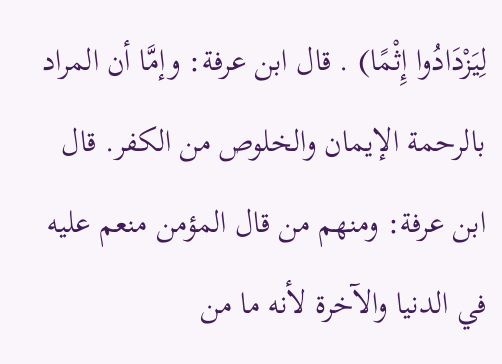لِيَزْدَادُوا إِثْمًا) . قال ابن عرفة: وإمَّا أن المراد بالرحمة الإيمان والخلوص من الكفر. قال ابن عرفة: ومنهم من قال المؤمن منعم عليه في الدنيا والآخرة لأنه ما من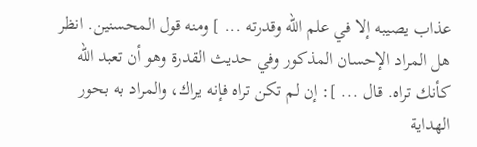عذاب يصيبه إلا في علم الله وقدرته ... ] ومنه قول المحسنين. انظر هل المراد الإحسان المذكور وفي حديث القدرة وهو أن تعبد الله كأنك تراه. قال ... ]: إن لم تكن تراه فإنه يراك، والمراد به بحور الهداية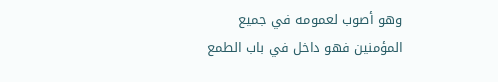وهو أصوب لعمومه في جميع المؤمنين فهو داخل في باب الطمع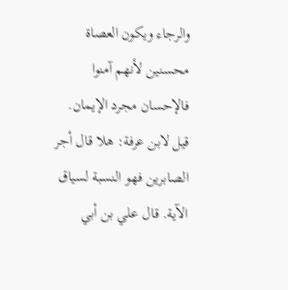والرجاء ويكون العصاة محسنين لأنهم آمنوا فالإحسان مجرد الإيمان. قيل لابن عرفة: هلا قال أجر الصابرين فهو النسبة لسياق الآية. قال علي بن أبي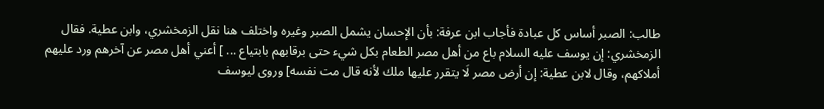طالب: الصبر أساس كل عبادة فأجاب ابن عرفة: بأن الإحسان يشمل الصبر وغيره واختلف هنا نقل الزمخشري، وابن عطية. فقال الزمخشري: إن يوسف عليه السلام باع من أهل مصر الطعام بكل شيء حتى برقابهم بابتياع ... ] أعني أهل مصر عن آخرهم ورد عليهم أملاكهم، وقال لابن عطية: إن أرض مصر لَا يتقرر عليها ملك لأنه قال مت نفسه] وروى ليوسف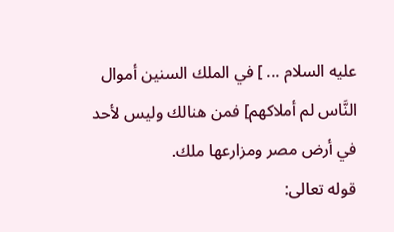عليه السلام ... ] في الملك السنين أموال النَّاس لم أملاكهم] فمن هنالك وليس لأحد في أرض مصر ومزارعها ملك.
قوله تعالى: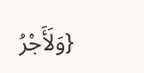{وَلَأَجْرُ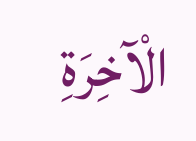الْآخِرَةِ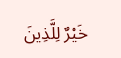خَيْرٌ لِلَّذِينَ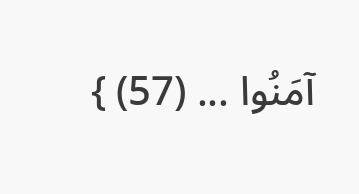آمَنُوا ... (57) }